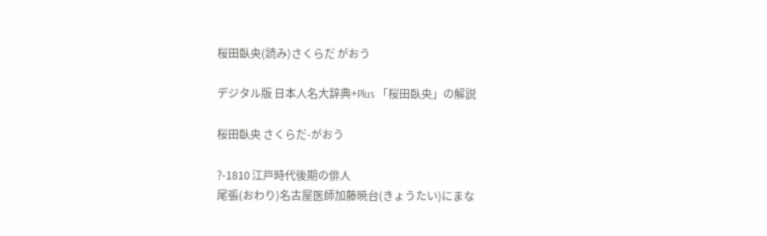桜田臥央(読み)さくらだ がおう

デジタル版 日本人名大辞典+Plus 「桜田臥央」の解説

桜田臥央 さくらだ-がおう

?-1810 江戸時代後期の俳人
尾張(おわり)名古屋医師加藤暁台(きょうたい)にまな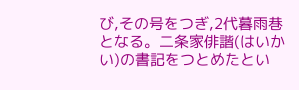び,その号をつぎ,2代暮雨巷となる。二条家俳諧(はいかい)の書記をつとめたとい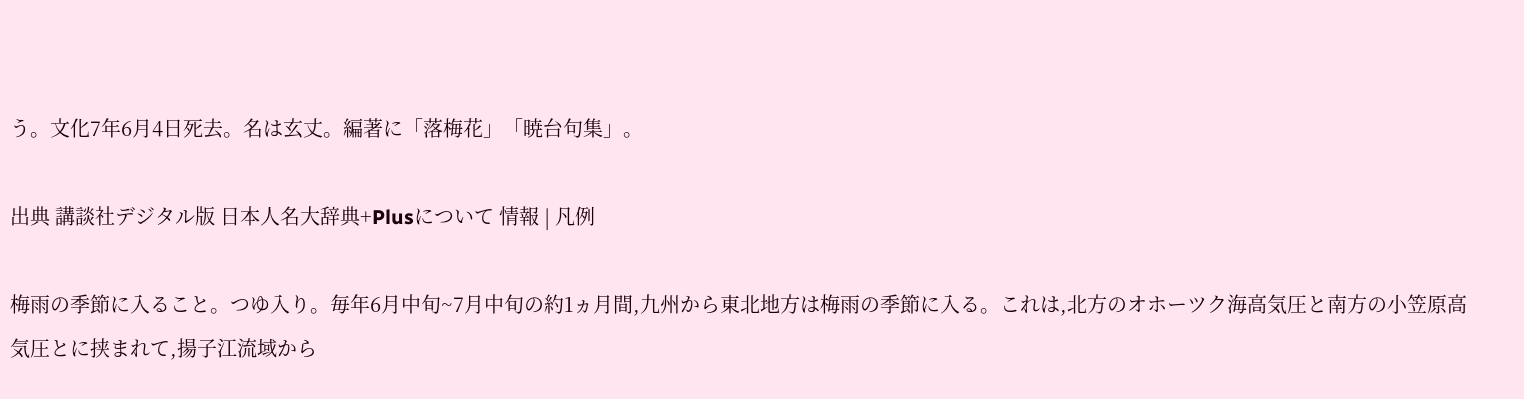う。文化7年6月4日死去。名は玄丈。編著に「落梅花」「暁台句集」。

出典 講談社デジタル版 日本人名大辞典+Plusについて 情報 | 凡例

梅雨の季節に入ること。つゆ入り。毎年6月中旬~7月中旬の約1ヵ月間,九州から東北地方は梅雨の季節に入る。これは,北方のオホーツク海高気圧と南方の小笠原高気圧とに挟まれて,揚子江流域から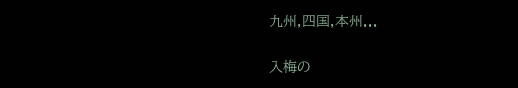九州,四国,本州...

入梅の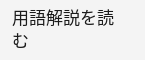用語解説を読む